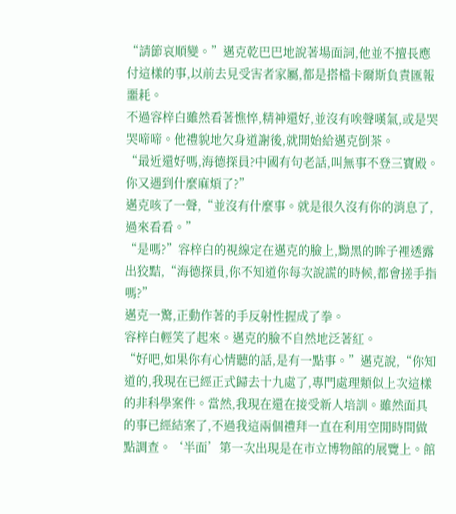“請節哀順變。”邁克乾巴巴地說著場面詞,他並不擅長應付這樣的事,以前去見受害者家屬,都是搭檔卡爾斯負責匯報噩耗。
不過容梓白雖然看著憔悴,精神還好,並沒有唉聲嘆氣,或是哭哭啼啼。他禮貌地欠身道謝後,就開始給邁克倒茶。
“最近還好嗎,海德探員?中國有句老話,叫無事不登三寶殿。你又遇到什麼麻煩了?”
邁克咳了一聲,“並沒有什麼事。就是很久沒有你的消息了,過來看看。”
“是嗎?”容梓白的視線定在邁克的臉上,黝黑的眸子裡透露出狡黠,“海德探員,你不知道你每次說謊的時候,都會搓手指嗎?”
邁克一驚,正動作著的手反射性握成了拳。
容梓白輕笑了起來。邁克的臉不自然地泛著紅。
“好吧,如果你有心情聽的話,是有一點事。”邁克說,“你知道的,我現在已經正式歸去十九處了,專門處理類似上次這樣的非科學案件。當然,我現在還在接受新人培訓。雖然面具的事已經結案了,不過我這兩個禮拜一直在利用空閒時間做點調查。‘半面’第一次出現是在市立博物館的展覽上。館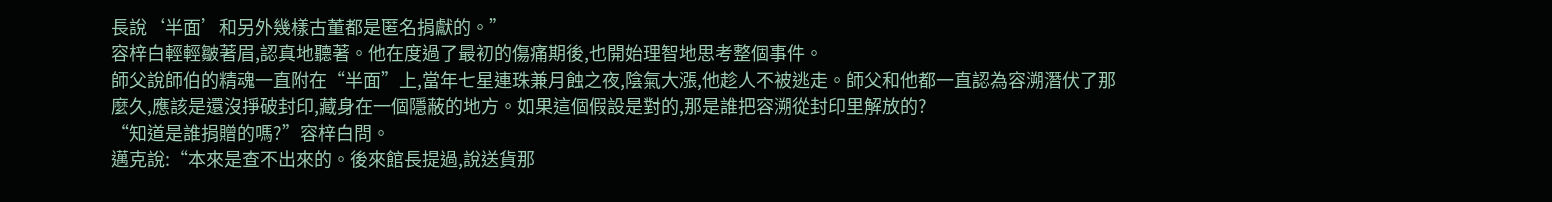長說‘半面’和另外幾樣古董都是匿名捐獻的。”
容梓白輕輕皺著眉,認真地聽著。他在度過了最初的傷痛期後,也開始理智地思考整個事件。
師父說師伯的精魂一直附在“半面”上,當年七星連珠兼月蝕之夜,陰氣大漲,他趁人不被逃走。師父和他都一直認為容溯潛伏了那麼久,應該是還沒掙破封印,藏身在一個隱蔽的地方。如果這個假設是對的,那是誰把容溯從封印里解放的?
“知道是誰捐贈的嗎?”容梓白問。
邁克說:“本來是查不出來的。後來館長提過,說送貨那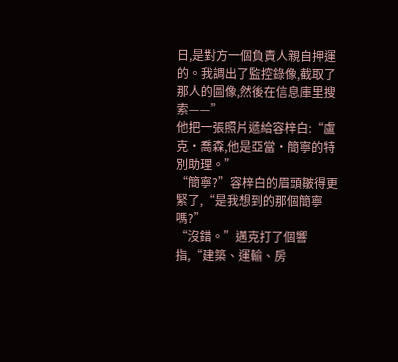日,是對方一個負責人親自押運的。我調出了監控錄像,截取了那人的圖像,然後在信息庫里搜索——”
他把一張照片遞給容梓白:“盧克·喬森,他是亞當·簡寧的特別助理。”
“簡寧?”容梓白的眉頭皺得更緊了,“是我想到的那個簡寧嗎?”
“沒錯。”邁克打了個響指,“建築、運輸、房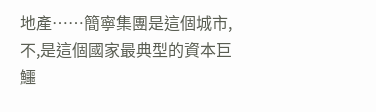地產……簡寧集團是這個城市,不,是這個國家最典型的資本巨鱷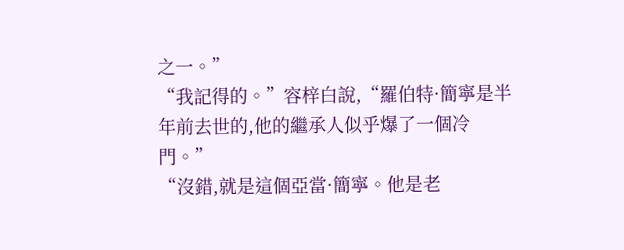之一。”
“我記得的。”容梓白說,“羅伯特·簡寧是半年前去世的,他的繼承人似乎爆了一個冷門。”
“沒錯,就是這個亞當·簡寧。他是老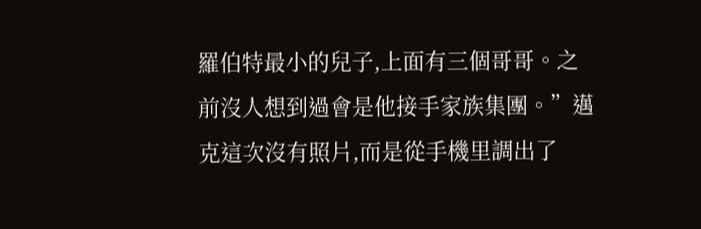羅伯特最小的兒子,上面有三個哥哥。之前沒人想到過會是他接手家族集團。”邁克這次沒有照片,而是從手機里調出了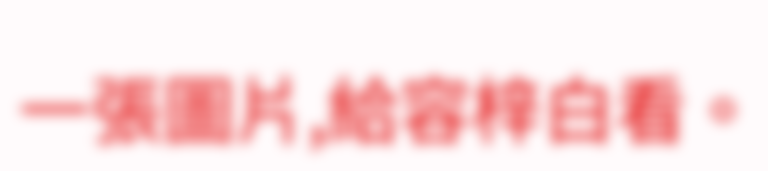一張圖片,給容梓白看。